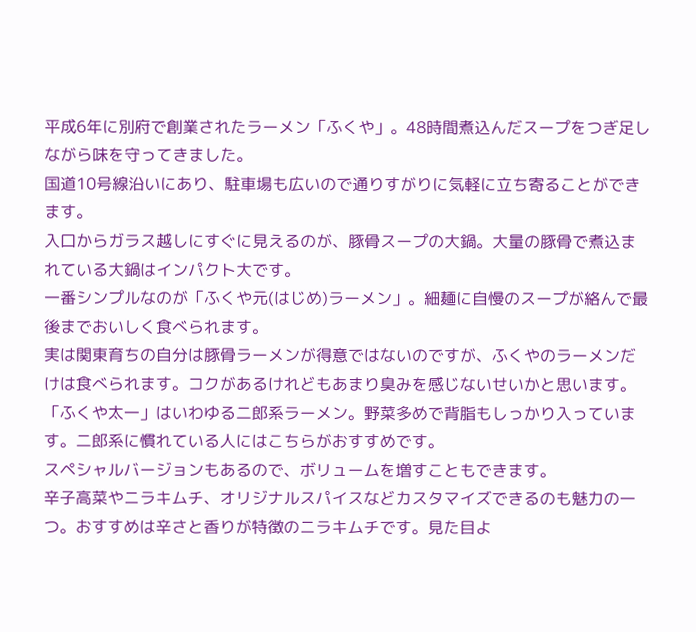平成6年に別府で創業されたラーメン「ふくや」。48時間煮込んだスープをつぎ足しながら味を守ってきました。
国道10号線沿いにあり、駐車場も広いので通りすがりに気軽に立ち寄ることができます。
入口からガラス越しにすぐに見えるのが、豚骨スープの大鍋。大量の豚骨で煮込まれている大鍋はインパクト大です。
一番シンプルなのが「ふくや元(はじめ)ラーメン」。細麺に自慢のスープが絡んで最後までおいしく食べられます。
実は関東育ちの自分は豚骨ラーメンが得意ではないのですが、ふくやのラーメンだけは食べられます。コクがあるけれどもあまり臭みを感じないせいかと思います。
「ふくや太一」はいわゆる二郎系ラーメン。野菜多めで背脂もしっかり入っています。二郎系に慣れている人にはこちらがおすすめです。
スペシャルバージョンもあるので、ボリュームを増すこともできます。
辛子高菜やニラキムチ、オリジナルスパイスなどカスタマイズできるのも魅力の一つ。おすすめは辛さと香りが特徴のニラキムチです。見た目よ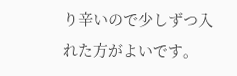り辛いので少しずつ入れた方がよいです。